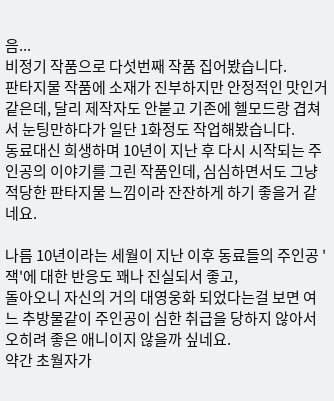음...
비정기 작품으로 다섯번째 작품 집어봤습니다.
판타지물 작품에 소재가 진부하지만 안정적인 맛인거 같은데, 달리 제작자도 안붙고 기존에 헬모드랑 겹쳐서 눈팅만하다가 일단 1화정도 작업해봤습니다.
동료대신 희생하며 10년이 지난 후 다시 시작되는 주인공의 이야기를 그린 작품인데, 심심하면서도 그냥 적당한 판타지물 느낌이라 잔잔하게 하기 좋을거 같네요.

나름 10년이라는 세월이 지난 이후 동료들의 주인공 '잭'에 대한 반응도 꽤나 진실되서 좋고,
돌아오니 자신의 거의 대영웅화 되었다는걸 보면 여느 추방물같이 주인공이 심한 취급을 당하지 않아서 오히려 좋은 애니이지 않을까 싶네요.
약간 초월자가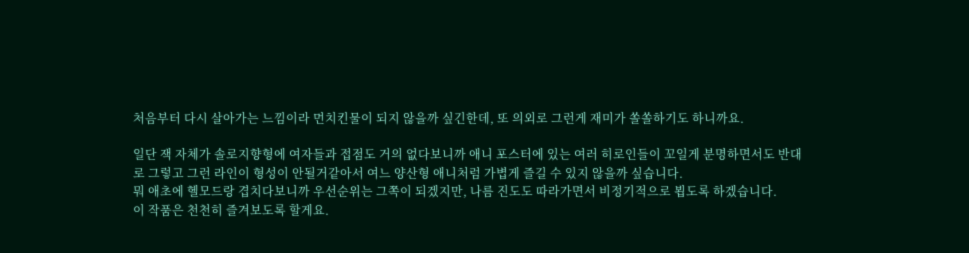처음부터 다시 살아가는 느낌이라 먼치킨물이 되지 않을까 싶긴한데, 또 의외로 그런게 재미가 쏠쏠하기도 하니까요.

일단 잭 자체가 솔로지향형에 여자들과 접점도 거의 없다보니까 애니 포스터에 있는 여러 히로인들이 꼬일게 분명하면서도 반대로 그렇고 그런 라인이 형성이 안될거같아서 여느 양산형 애니처럼 가볍게 즐길 수 있지 않을까 싶습니다.
뭐 애초에 헬모드랑 겹치다보니까 우선순위는 그쪽이 되겠지만, 나름 진도도 따라가면서 비정기적으로 뵙도록 하겠습니다.
이 작품은 천천히 즐겨보도록 할게요.